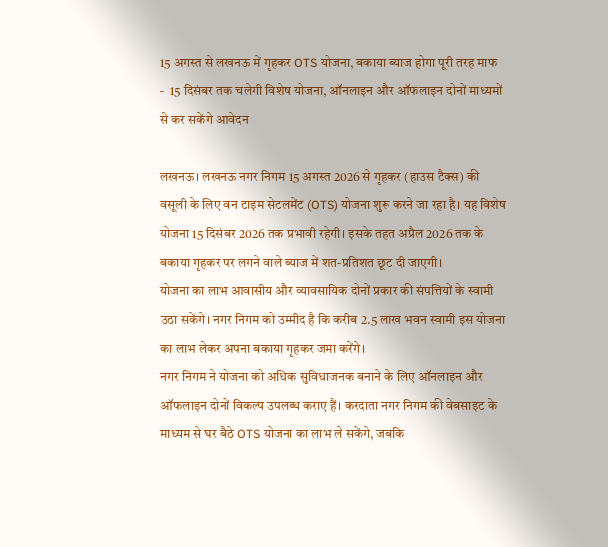15 अगस्त से लखनऊ में गृहकर OTS योजना, बकाया ब्याज होगा पूरी तरह माफ
-  15 दिसंबर तक चलेगी विशेष योजना, ऑनलाइन और ऑफलाइन दोनों माध्यमों से कर सकेंगे आवेदन

लखनऊ। लखनऊ नगर निगम 15 अगस्त 2026 से गृहकर (हाउस टैक्स) की वसूली के लिए वन टाइम सेटलमेंट (OTS) योजना शुरू करने जा रहा है। यह विशेष योजना 15 दिसंबर 2026 तक प्रभावी रहेगी। इसके तहत अप्रैल 2026 तक के बकाया गृहकर पर लगने वाले ब्याज में शत-प्रतिशत छूट दी जाएगी।
योजना का लाभ आवासीय और व्यावसायिक दोनों प्रकार की संपत्तियों के स्वामी उठा सकेंगे। नगर निगम को उम्मीद है कि करीब 2.5 लाख भवन स्वामी इस योजना का लाभ लेकर अपना बकाया गृहकर जमा करेंगे।
नगर निगम ने योजना को अधिक सुविधाजनक बनाने के लिए ऑनलाइन और ऑफलाइन दोनों विकल्प उपलब्ध कराए हैं। करदाता नगर निगम की वेबसाइट के माध्यम से घर बैठे OTS योजना का लाभ ले सकेंगे, जबकि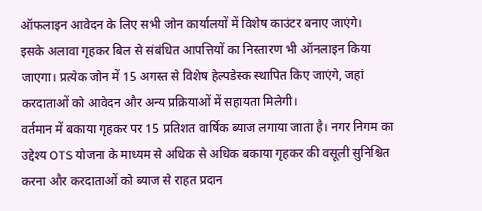ऑफलाइन आवेदन के लिए सभी जोन कार्यालयों में विशेष काउंटर बनाए जाएंगे।
इसके अलावा गृहकर बिल से संबंधित आपत्तियों का निस्तारण भी ऑनलाइन किया जाएगा। प्रत्येक जोन में 15 अगस्त से विशेष हेल्पडेस्क स्थापित किए जाएंगे, जहां करदाताओं को आवेदन और अन्य प्रक्रियाओं में सहायता मिलेगी।
वर्तमान में बकाया गृहकर पर 15 प्रतिशत वार्षिक ब्याज लगाया जाता है। नगर निगम का उद्देश्य OTS योजना के माध्यम से अधिक से अधिक बकाया गृहकर की वसूली सुनिश्चित करना और करदाताओं को ब्याज से राहत प्रदान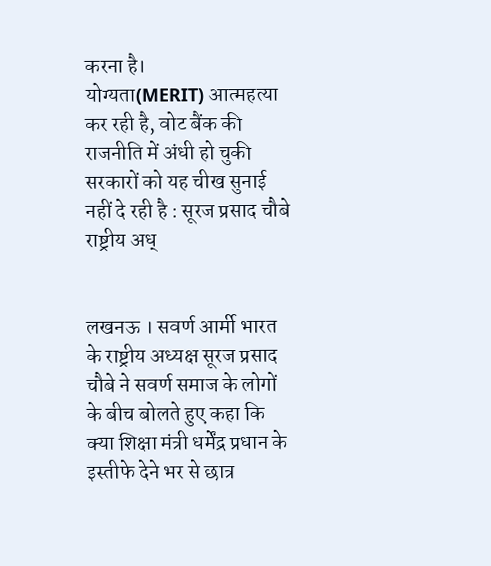करना है।
योग्यता(MERIT) आत्महत्या कर रही है, वोट बैंक की राजनीति में अंधी हो चुकी सरकारों को यह चीख सुनाई नहीं दे रही है : सूरज प्रसाद चौबे राष्ट्रीय अध्


लखनऊ । सवर्ण आर्मी भारत के राष्ट्रीय अध्यक्ष सूरज प्रसाद चौबे ने सवर्ण समाज के लोगों के बीच बोलते हुए कहा कि क्या शिक्षा मंत्री धर्मेंद्र प्रधान के इस्तीफे देने भर से छात्र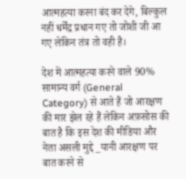आत्महत्या करना बंद कर देगे, बिल्कुल नहीं धर्मेंद्र प्रधान गए तो जोशी जी आ गए लेकिन तंत्र तो वही है।

देश में आत्महत्या करने वाले 90% सामान्य वर्ग (General Category) से आते हैं जो आरक्षण की मार झेल रहे हैं लेकिन अफ़सोस की बात है कि इस देश की मीडिया और नेता असली मुद्दे _यानी आरक्षण पर बात करने से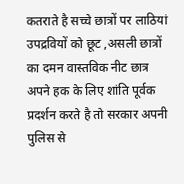कतराते है सच्चे छात्रों पर लाठियां उपद्रवियों को छूट ,असली छात्रों का दमन वास्तविक नीट छात्र अपने हक के लिए शांति पूर्वक प्रदर्शन करते है तो सरकार अपनी पुलिस से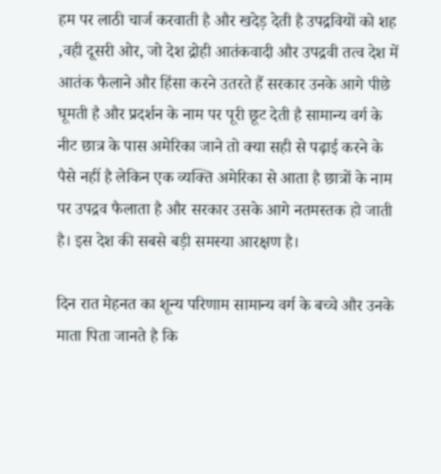हम पर लाठी चार्ज करवाती है और खदेड़ देती है उपद्रवियों को शह ,वही दूसरी ओर, जो देश द्रोही आतंकवादी और उपद्रवी तत्व देश में आतंक फैलाने और हिंसा करने उतरते हैं सरकार उनके आगे पीछे घूमती है और प्रदर्शन के नाम पर पूरी छूट देती है सामान्य वर्ग के नीट छात्र के पास अमेरिका जाने तो क्या सही से पढ़ाई करने के पैसे नहीं है लेकिन एक व्यक्ति अमेरिका से आता है छात्रों के नाम पर उपद्रव फैलाता है और सरकार उसके आगे नतमस्तक हो जाती है। इस देश की सबसे बड़ी समस्या आरक्षण है।

दिन रात मेहनत का शून्य परिणाम सामान्य वर्ग के बच्चे और उनके माता पिता जानते है कि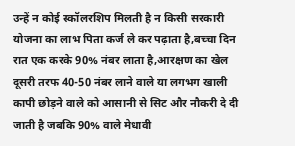उन्हें न कोई स्कॉलरशिप मिलती है न किसी सरकारी योजना का लाभ पिता कर्ज ले कर पढ़ाता है,बच्चा दिन रात एक करके 90% नंबर लाता है,आरक्षण का खेल दूसरी तरफ 40-50 नंबर लाने वाले या लगभग खाली कापी छोड़ने वाले को आसानी से सिट और नौकरी दे दी जाती है जबकि 90% वाले मेधावी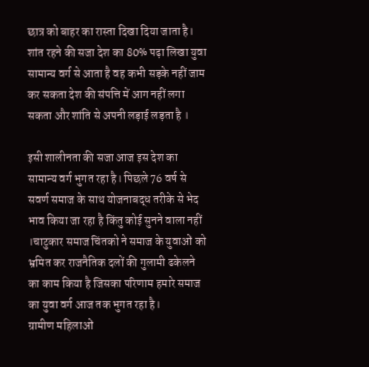छात्र को बाहर का रास्ता दिखा दिया जाता है। शांत रहने की सजा देश का 80% पढ़ा लिखा युवा सामान्य वर्ग से आता है वह कभी सड़के नहीं जाम कर सकता देश की संपत्ति में आग नहीं लगा सकता और शांति से अपनी लड़ाई लड़ता है ।

इसी शालीनता की सजा आज इस देश का सामान्य वर्ग भुगत रहा है। पिछले 76 वर्ष से सवर्ण समाज के साथ योजनाबद्ध तरीके से भेद भाव किया जा रहा है किंतु कोई सुनने वाला नहीं ।चाटुकार समाज चिंतको ने समाज के युवाओं को भ्रमित कर राजनैतिक दलों की गुलामी ढकेलने का काम किया है जिसका परिणाम हमारे समाज का युवा वर्ग आज तक भुगत रहा है।
ग्रामीण महिलाओं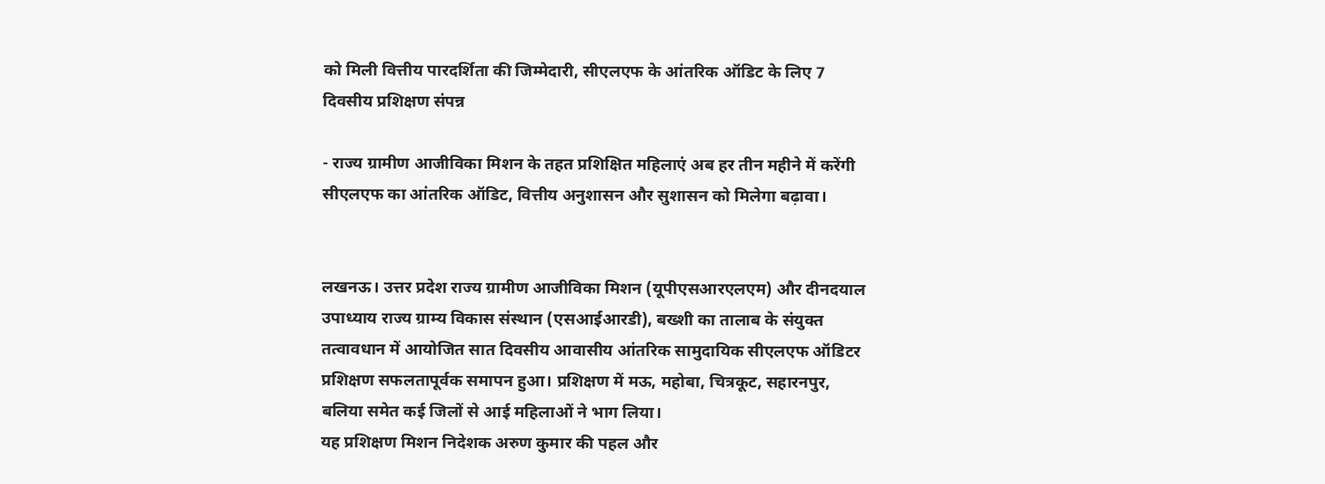को मिली वित्तीय पारदर्शिता की जिम्मेदारी, सीएलएफ के आंतरिक ऑडिट के लिए 7 दिवसीय प्रशिक्षण संपन्न

- राज्य ग्रामीण आजीविका मिशन के तहत प्रशिक्षित महिलाएं अब हर तीन महीने में करेंगी सीएलएफ का आंतरिक ऑडिट, वित्तीय अनुशासन और सुशासन को मिलेगा बढ़ावा।


लखनऊ। उत्तर प्रदेश राज्य ग्रामीण आजीविका मिशन (यूपीएसआरएलएम) और दीनदयाल उपाध्याय राज्य ग्राम्य विकास संस्थान (एसआईआरडी), बख्शी का तालाब के संयुक्त तत्वावधान में आयोजित सात दिवसीय आवासीय आंतरिक सामुदायिक सीएलएफ ऑडिटर प्रशिक्षण सफलतापूर्वक समापन हुआ। प्रशिक्षण में मऊ, महोबा, चित्रकूट, सहारनपुर, बलिया समेत कई जिलों से आई महिलाओं ने भाग लिया।
यह प्रशिक्षण मिशन निदेशक अरुण कुमार की पहल और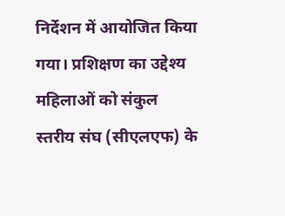निर्देशन में आयोजित किया गया। प्रशिक्षण का उद्देश्य महिलाओं को संकुल स्तरीय संघ (सीएलएफ) के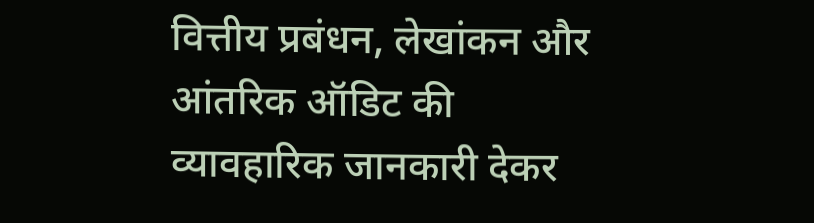वित्तीय प्रबंधन, लेखांकन और आंतरिक ऑडिट की व्यावहारिक जानकारी देकर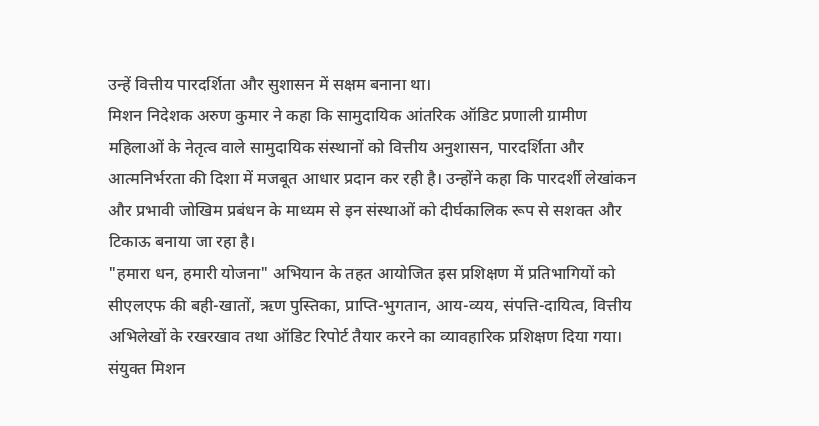उन्हें वित्तीय पारदर्शिता और सुशासन में सक्षम बनाना था।
मिशन निदेशक अरुण कुमार ने कहा कि सामुदायिक आंतरिक ऑडिट प्रणाली ग्रामीण महिलाओं के नेतृत्व वाले सामुदायिक संस्थानों को वित्तीय अनुशासन, पारदर्शिता और आत्मनिर्भरता की दिशा में मजबूत आधार प्रदान कर रही है। उन्होंने कहा कि पारदर्शी लेखांकन और प्रभावी जोखिम प्रबंधन के माध्यम से इन संस्थाओं को दीर्घकालिक रूप से सशक्त और टिकाऊ बनाया जा रहा है।
"हमारा धन, हमारी योजना" अभियान के तहत आयोजित इस प्रशिक्षण में प्रतिभागियों को सीएलएफ की बही-खातों, ऋण पुस्तिका, प्राप्ति-भुगतान, आय-व्यय, संपत्ति-दायित्व, वित्तीय अभिलेखों के रखरखाव तथा ऑडिट रिपोर्ट तैयार करने का व्यावहारिक प्रशिक्षण दिया गया।
संयुक्त मिशन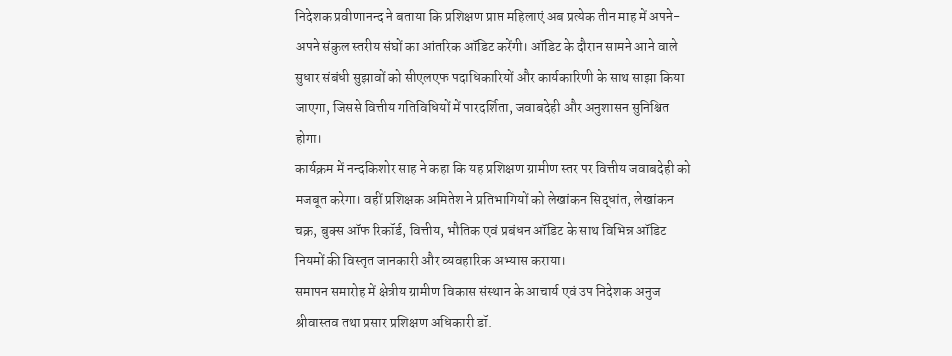निदेशक प्रवीणानन्द ने बताया कि प्रशिक्षण प्राप्त महिलाएं अब प्रत्येक तीन माह में अपने-अपने संकुल स्तरीय संघों का आंतरिक ऑडिट करेंगी। ऑडिट के दौरान सामने आने वाले सुधार संबंधी सुझावों को सीएलएफ पदाधिकारियों और कार्यकारिणी के साथ साझा किया जाएगा, जिससे वित्तीय गतिविधियों में पारदर्शिता, जवाबदेही और अनुशासन सुनिश्चित होगा।
कार्यक्रम में नन्दकिशोर साह ने कहा कि यह प्रशिक्षण ग्रामीण स्तर पर वित्तीय जवाबदेही को मजबूत करेगा। वहीं प्रशिक्षक अमितेश ने प्रतिभागियों को लेखांकन सिद्धांत, लेखांकन चक्र, बुक्स ऑफ रिकॉर्ड, वित्तीय, भौतिक एवं प्रबंधन ऑडिट के साथ विभिन्न ऑडिट नियमों की विस्तृत जानकारी और व्यवहारिक अभ्यास कराया।
समापन समारोह में क्षेत्रीय ग्रामीण विकास संस्थान के आचार्य एवं उप निदेशक अनुज श्रीवास्तव तथा प्रसार प्रशिक्षण अधिकारी डॉ.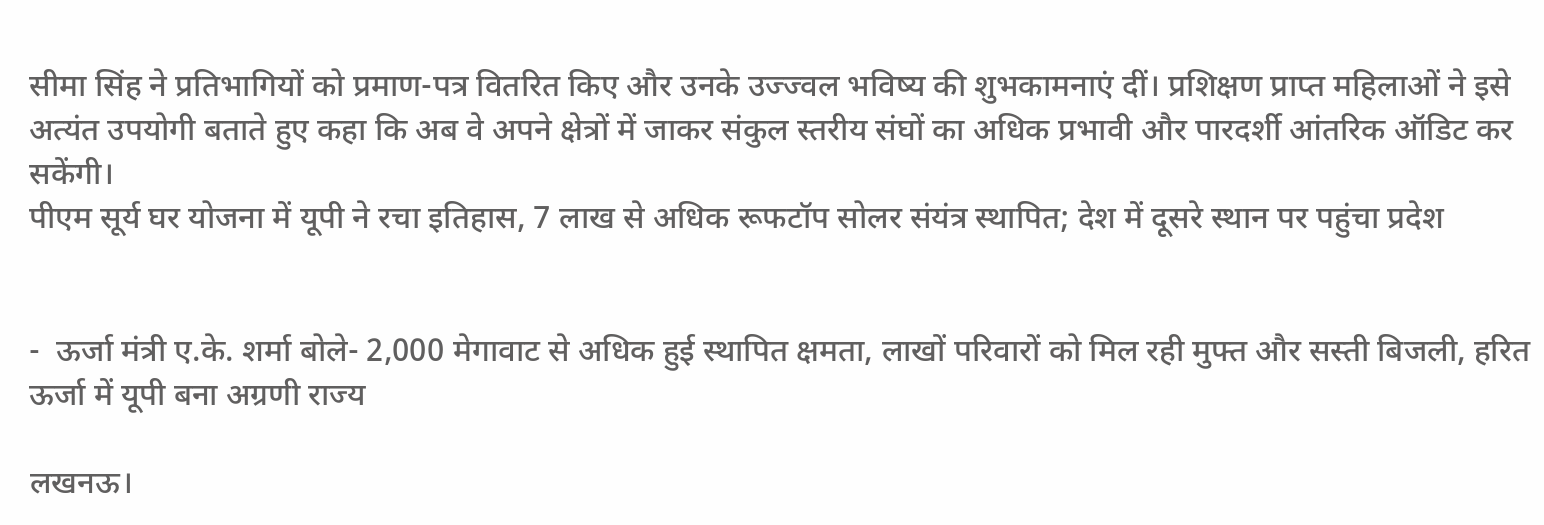सीमा सिंह ने प्रतिभागियों को प्रमाण-पत्र वितरित किए और उनके उज्ज्वल भविष्य की शुभकामनाएं दीं। प्रशिक्षण प्राप्त महिलाओं ने इसे अत्यंत उपयोगी बताते हुए कहा कि अब वे अपने क्षेत्रों में जाकर संकुल स्तरीय संघों का अधिक प्रभावी और पारदर्शी आंतरिक ऑडिट कर सकेंगी।
पीएम सूर्य घर योजना में यूपी ने रचा इतिहास, 7 लाख से अधिक रूफटॉप सोलर संयंत्र स्थापित; देश में दूसरे स्थान पर पहुंचा प्रदेश


-  ऊर्जा मंत्री ए.के. शर्मा बोले- 2,000 मेगावाट से अधिक हुई स्थापित क्षमता, लाखों परिवारों को मिल रही मुफ्त और सस्ती बिजली, हरित ऊर्जा में यूपी बना अग्रणी राज्य

लखनऊ।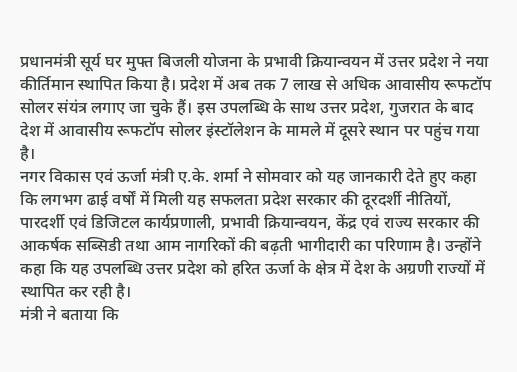प्रधानमंत्री सूर्य घर मुफ्त बिजली योजना के प्रभावी क्रियान्वयन में उत्तर प्रदेश ने नया कीर्तिमान स्थापित किया है। प्रदेश में अब तक 7 लाख से अधिक आवासीय रूफटॉप सोलर संयंत्र लगाए जा चुके हैं। इस उपलब्धि के साथ उत्तर प्रदेश, गुजरात के बाद देश में आवासीय रूफटॉप सोलर इंस्टॉलेशन के मामले में दूसरे स्थान पर पहुंच गया है।
नगर विकास एवं ऊर्जा मंत्री ए.के. शर्मा ने सोमवार को यह जानकारी देते हुए कहा कि लगभग ढाई वर्षों में मिली यह सफलता प्रदेश सरकार की दूरदर्शी नीतियों, पारदर्शी एवं डिजिटल कार्यप्रणाली, प्रभावी क्रियान्वयन, केंद्र एवं राज्य सरकार की आकर्षक सब्सिडी तथा आम नागरिकों की बढ़ती भागीदारी का परिणाम है। उन्होंने कहा कि यह उपलब्धि उत्तर प्रदेश को हरित ऊर्जा के क्षेत्र में देश के अग्रणी राज्यों में स्थापित कर रही है।
मंत्री ने बताया कि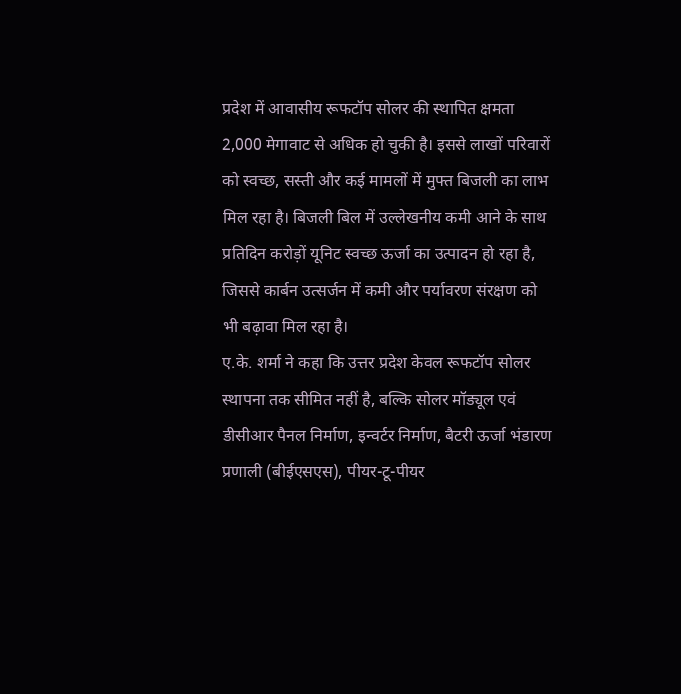प्रदेश में आवासीय रूफटॉप सोलर की स्थापित क्षमता 2,000 मेगावाट से अधिक हो चुकी है। इससे लाखों परिवारों को स्वच्छ, सस्ती और कई मामलों में मुफ्त बिजली का लाभ मिल रहा है। बिजली बिल में उल्लेखनीय कमी आने के साथ प्रतिदिन करोड़ों यूनिट स्वच्छ ऊर्जा का उत्पादन हो रहा है, जिससे कार्बन उत्सर्जन में कमी और पर्यावरण संरक्षण को भी बढ़ावा मिल रहा है।
ए.के. शर्मा ने कहा कि उत्तर प्रदेश केवल रूफटॉप सोलर स्थापना तक सीमित नहीं है, बल्कि सोलर मॉड्यूल एवं डीसीआर पैनल निर्माण, इन्वर्टर निर्माण, बैटरी ऊर्जा भंडारण प्रणाली (बीईएसएस), पीयर-टू-पीयर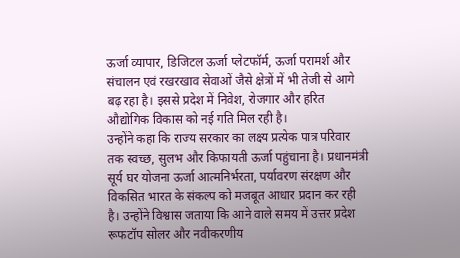ऊर्जा व्यापार, डिजिटल ऊर्जा प्लेटफॉर्म, ऊर्जा परामर्श और संचालन एवं रखरखाव सेवाओं जैसे क्षेत्रों में भी तेजी से आगे बढ़ रहा है। इससे प्रदेश में निवेश, रोजगार और हरित औद्योगिक विकास को नई गति मिल रही है।
उन्होंने कहा कि राज्य सरकार का लक्ष्य प्रत्येक पात्र परिवार तक स्वच्छ, सुलभ और किफायती ऊर्जा पहुंचाना है। प्रधानमंत्री सूर्य घर योजना ऊर्जा आत्मनिर्भरता, पर्यावरण संरक्षण और विकसित भारत के संकल्प को मजबूत आधार प्रदान कर रही है। उन्होंने विश्वास जताया कि आने वाले समय में उत्तर प्रदेश रूफटॉप सोलर और नवीकरणीय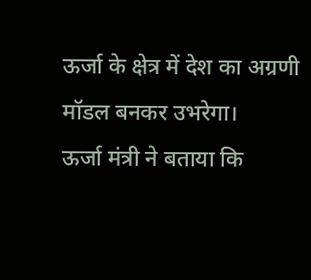ऊर्जा के क्षेत्र में देश का अग्रणी मॉडल बनकर उभरेगा।
ऊर्जा मंत्री ने बताया कि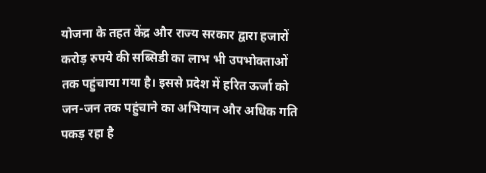योजना के तहत केंद्र और राज्य सरकार द्वारा हजारों करोड़ रुपये की सब्सिडी का लाभ भी उपभोक्ताओं तक पहुंचाया गया है। इससे प्रदेश में हरित ऊर्जा को जन-जन तक पहुंचाने का अभियान और अधिक गति पकड़ रहा है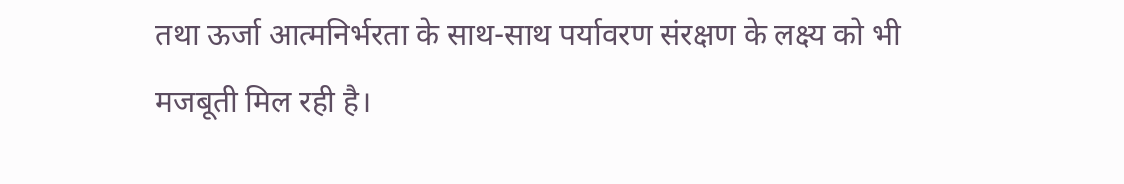तथा ऊर्जा आत्मनिर्भरता के साथ-साथ पर्यावरण संरक्षण के लक्ष्य को भी मजबूती मिल रही है।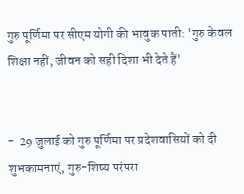गुरु पूर्णिमा पर सीएम योगी की भावुक पाती: 'गुरु केवल शिक्षा नहीं, जीवन को सही दिशा भी देते हैं'


-  29 जुलाई को गुरु पूर्णिमा पर प्रदेशवासियों को दी शुभकामनाएं, गुरु-शिष्य परंपरा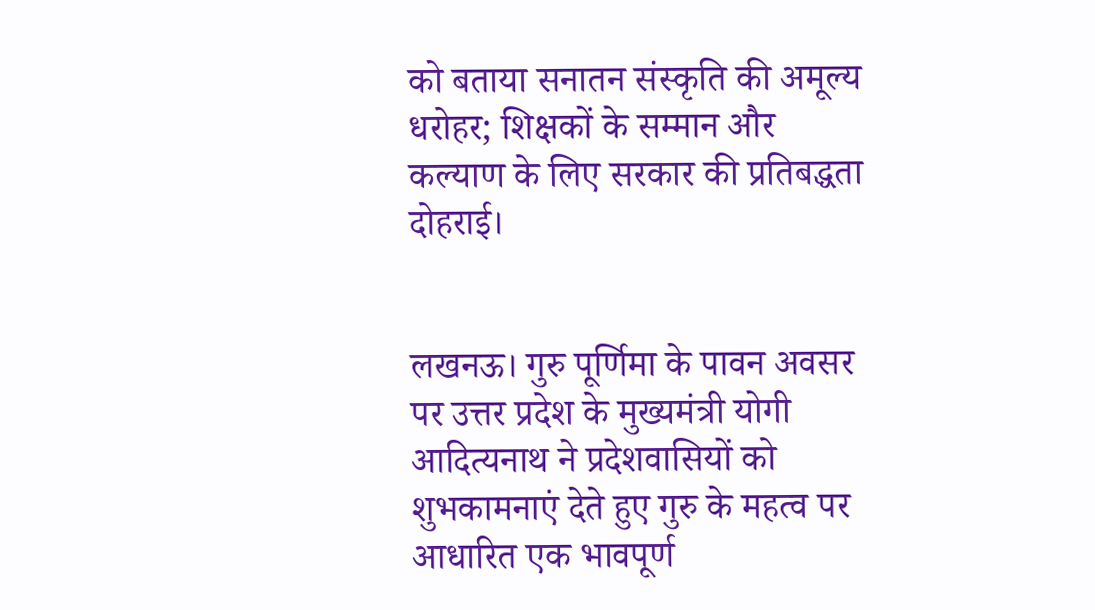को बताया सनातन संस्कृति की अमूल्य धरोहर; शिक्षकों के सम्मान और कल्याण के लिए सरकार की प्रतिबद्धता दोहराई।


लखनऊ। गुरु पूर्णिमा के पावन अवसर पर उत्तर प्रदेश के मुख्यमंत्री योगी आदित्यनाथ ने प्रदेशवासियों को शुभकामनाएं देते हुए गुरु के महत्व पर आधारित एक भावपूर्ण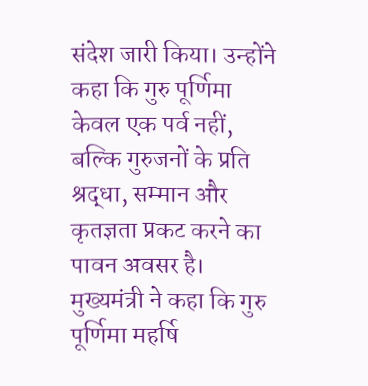संदेश जारी किया। उन्होंने कहा कि गुरु पूर्णिमा केवल एक पर्व नहीं, बल्कि गुरुजनों के प्रति श्रद्धा, सम्मान और कृतज्ञता प्रकट करने का पावन अवसर है।
मुख्यमंत्री ने कहा कि गुरु पूर्णिमा महर्षि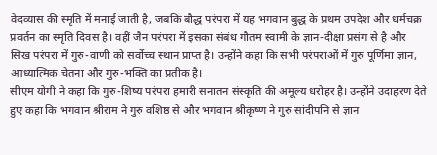वेदव्यास की स्मृति में मनाई जाती है, जबकि बौद्ध परंपरा में यह भगवान बुद्ध के प्रथम उपदेश और धर्मचक्र प्रवर्तन का स्मृति दिवस है। वहीं जैन परंपरा में इसका संबंध गौतम स्वामी के ज्ञान-दीक्षा प्रसंग से है और सिख परंपरा में गुरु-वाणी को सर्वोच्च स्थान प्राप्त है। उन्होंने कहा कि सभी परंपराओं में गुरु पूर्णिमा ज्ञान, आध्यात्मिक चेतना और गुरु-भक्ति का प्रतीक है।
सीएम योगी ने कहा कि गुरु-शिष्य परंपरा हमारी सनातन संस्कृति की अमूल्य धरोहर है। उन्होंने उदाहरण देते हुए कहा कि भगवान श्रीराम ने गुरु वशिष्ठ से और भगवान श्रीकृष्ण ने गुरु सांदीपनि से ज्ञान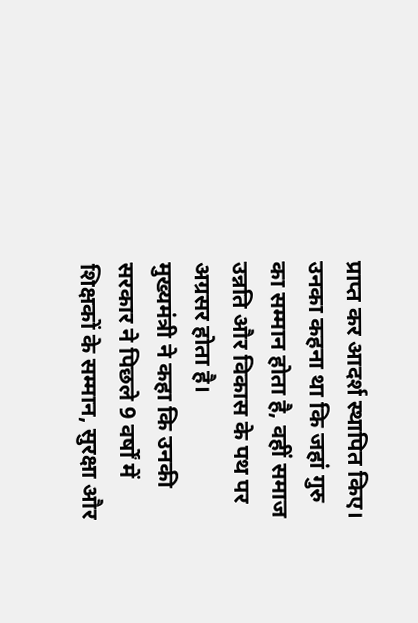प्राप्त कर आदर्श स्थापित किए। उनका कहना था कि जहां गुरु का सम्मान होता है, वहीं समाज उन्नति और विकास के पथ पर अग्रसर होता है।
मुख्यमंत्री ने कहा कि उनकी सरकार ने पिछले 9 वर्षों में शिक्षकों के सम्मान, सुरक्षा और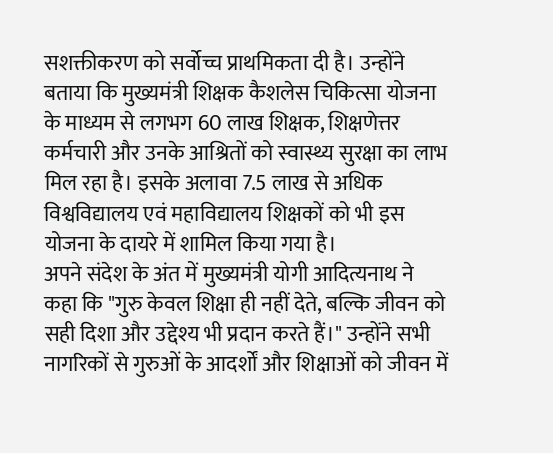सशक्तीकरण को सर्वोच्च प्राथमिकता दी है। उन्होंने बताया कि मुख्यमंत्री शिक्षक कैशलेस चिकित्सा योजना के माध्यम से लगभग 60 लाख शिक्षक, शिक्षणेत्तर कर्मचारी और उनके आश्रितों को स्वास्थ्य सुरक्षा का लाभ मिल रहा है। इसके अलावा 7.5 लाख से अधिक विश्वविद्यालय एवं महाविद्यालय शिक्षकों को भी इस योजना के दायरे में शामिल किया गया है।
अपने संदेश के अंत में मुख्यमंत्री योगी आदित्यनाथ ने कहा कि "गुरु केवल शिक्षा ही नहीं देते, बल्कि जीवन को सही दिशा और उद्देश्य भी प्रदान करते हैं।" उन्होंने सभी नागरिकों से गुरुओं के आदर्शों और शिक्षाओं को जीवन में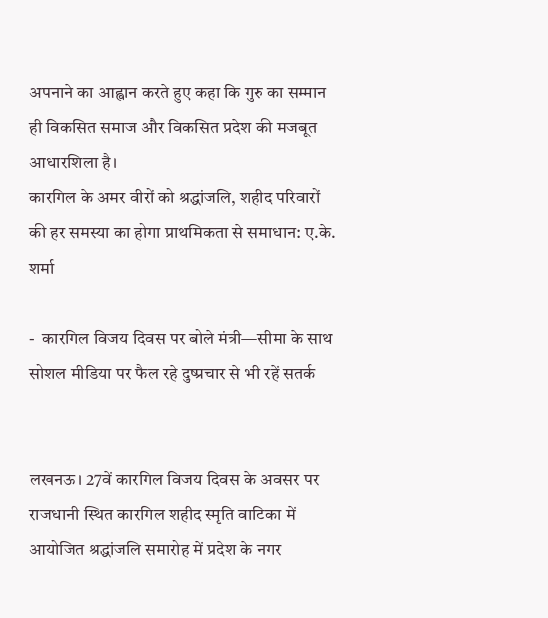अपनाने का आह्वान करते हुए कहा कि गुरु का सम्मान ही विकसित समाज और विकसित प्रदेश की मजबूत आधारशिला है।
कारगिल के अमर वीरों को श्रद्धांजलि, शहीद परिवारों की हर समस्या का होगा प्राथमिकता से समाधान: ए.के. शर्मा

-  कारगिल विजय दिवस पर बोले मंत्री—सीमा के साथ सोशल मीडिया पर फैल रहे दुष्प्रचार से भी रहें सतर्क


लखनऊ। 27वें कारगिल विजय दिवस के अवसर पर राजधानी स्थित कारगिल शहीद स्मृति वाटिका में आयोजित श्रद्धांजलि समारोह में प्रदेश के नगर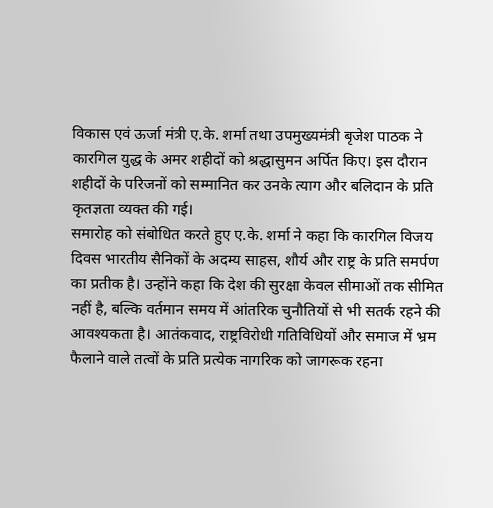विकास एवं ऊर्जा मंत्री ए.के. शर्मा तथा उपमुख्यमंत्री बृजेश पाठक ने कारगिल युद्ध के अमर शहीदों को श्रद्धासुमन अर्पित किए। इस दौरान शहीदों के परिजनों को सम्मानित कर उनके त्याग और बलिदान के प्रति कृतज्ञता व्यक्त की गई।
समारोह को संबोधित करते हुए ए.के. शर्मा ने कहा कि कारगिल विजय दिवस भारतीय सैनिकों के अदम्य साहस, शौर्य और राष्ट्र के प्रति समर्पण का प्रतीक है। उन्होंने कहा कि देश की सुरक्षा केवल सीमाओं तक सीमित नहीं है, बल्कि वर्तमान समय में आंतरिक चुनौतियों से भी सतर्क रहने की आवश्यकता है। आतंकवाद, राष्ट्रविरोधी गतिविधियों और समाज में भ्रम फैलाने वाले तत्वों के प्रति प्रत्येक नागरिक को जागरूक रहना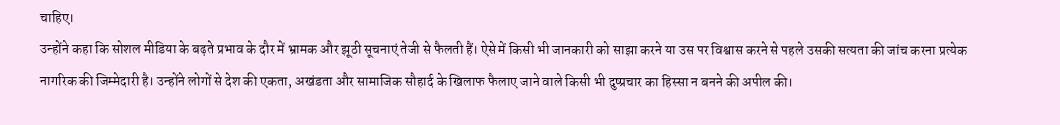चाहिए।
उन्होंने कहा कि सोशल मीडिया के बढ़ते प्रभाव के दौर में भ्रामक और झूठी सूचनाएं तेजी से फैलती हैं। ऐसे में किसी भी जानकारी को साझा करने या उस पर विश्वास करने से पहले उसकी सत्यता की जांच करना प्रत्येक नागरिक की जिम्मेदारी है। उन्होंने लोगों से देश की एकता, अखंडता और सामाजिक सौहार्द के खिलाफ फैलाए जाने वाले किसी भी दुष्प्रचार का हिस्सा न बनने की अपील की।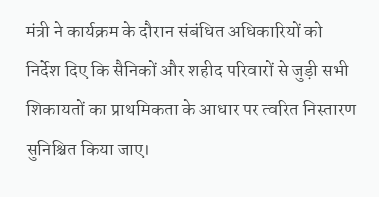मंत्री ने कार्यक्रम के दौरान संबंधित अधिकारियों को निर्देश दिए कि सैनिकों और शहीद परिवारों से जुड़ी सभी शिकायतों का प्राथमिकता के आधार पर त्वरित निस्तारण सुनिश्चित किया जाए।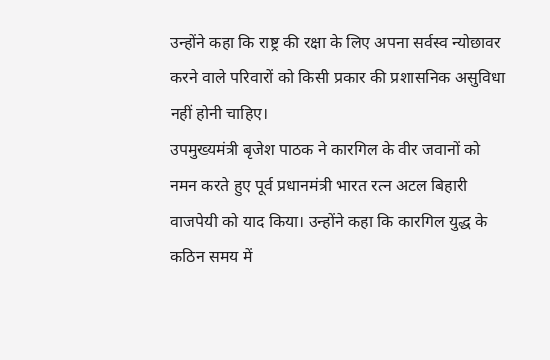उन्होंने कहा कि राष्ट्र की रक्षा के लिए अपना सर्वस्व न्योछावर करने वाले परिवारों को किसी प्रकार की प्रशासनिक असुविधा नहीं होनी चाहिए।
उपमुख्यमंत्री बृजेश पाठक ने कारगिल के वीर जवानों को नमन करते हुए पूर्व प्रधानमंत्री भारत रत्न अटल बिहारी वाजपेयी को याद किया। उन्होंने कहा कि कारगिल युद्ध के कठिन समय में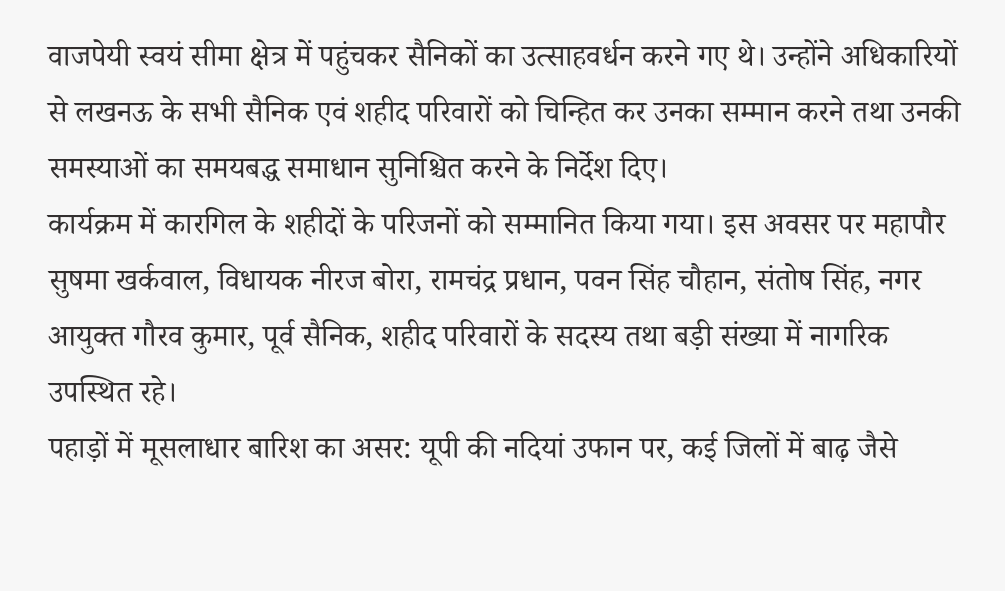वाजपेयी स्वयं सीमा क्षेत्र में पहुंचकर सैनिकों का उत्साहवर्धन करने गए थे। उन्होंने अधिकारियों से लखनऊ के सभी सैनिक एवं शहीद परिवारों को चिन्हित कर उनका सम्मान करने तथा उनकी समस्याओं का समयबद्ध समाधान सुनिश्चित करने के निर्देश दिए।
कार्यक्रम में कारगिल के शहीदों के परिजनों को सम्मानित किया गया। इस अवसर पर महापौर सुषमा खर्कवाल, विधायक नीरज बोरा, रामचंद्र प्रधान, पवन सिंह चौहान, संतोष सिंह, नगर आयुक्त गौरव कुमार, पूर्व सैनिक, शहीद परिवारों के सदस्य तथा बड़ी संख्या में नागरिक उपस्थित रहे।
पहाड़ों में मूसलाधार बारिश का असर: यूपी की नदियां उफान पर, कई जिलों में बाढ़ जैसे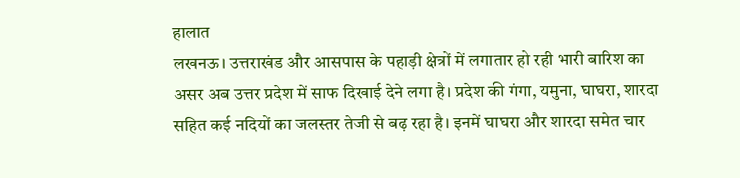हालात
लखनऊ। उत्तराखंड और आसपास के पहाड़ी क्षेत्रों में लगातार हो रही भारी बारिश का असर अब उत्तर प्रदेश में साफ दिखाई देने लगा है। प्रदेश की गंगा, यमुना, घाघरा, शारदा सहित कई नदियों का जलस्तर तेजी से बढ़ रहा है। इनमें घाघरा और शारदा समेत चार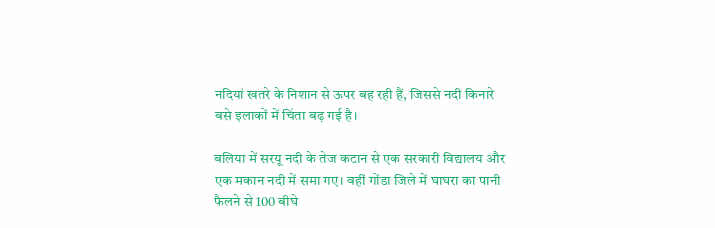नदियां खतरे के निशान से ऊपर बह रही हैं, जिससे नदी किनारे बसे इलाकों में चिंता बढ़ गई है।

बलिया में सरयू नदी के तेज कटान से एक सरकारी विद्यालय और एक मकान नदी में समा गए। वहीं गोंडा जिले में घाघरा का पानी फैलने से 100 बीघे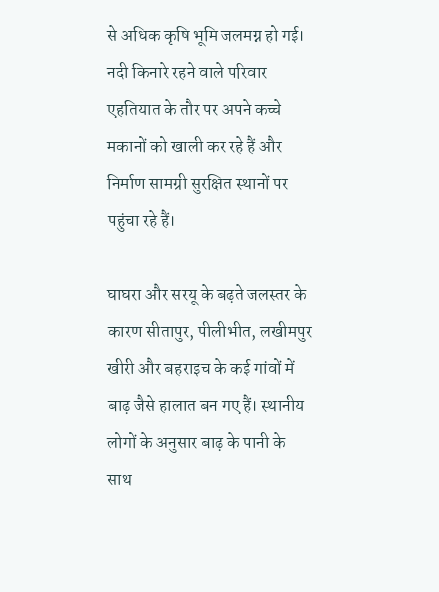से अधिक कृषि भूमि जलमग्न हो गई। नदी किनारे रहने वाले परिवार एहतियात के तौर पर अपने कच्चे मकानों को खाली कर रहे हैं और निर्माण सामग्री सुरक्षित स्थानों पर पहुंचा रहे हैं।

घाघरा और सरयू के बढ़ते जलस्तर के कारण सीतापुर, पीलीभीत, लखीमपुर खीरी और बहराइच के कई गांवों में बाढ़ जैसे हालात बन गए हैं। स्थानीय लोगों के अनुसार बाढ़ के पानी के साथ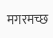मगरमच्छ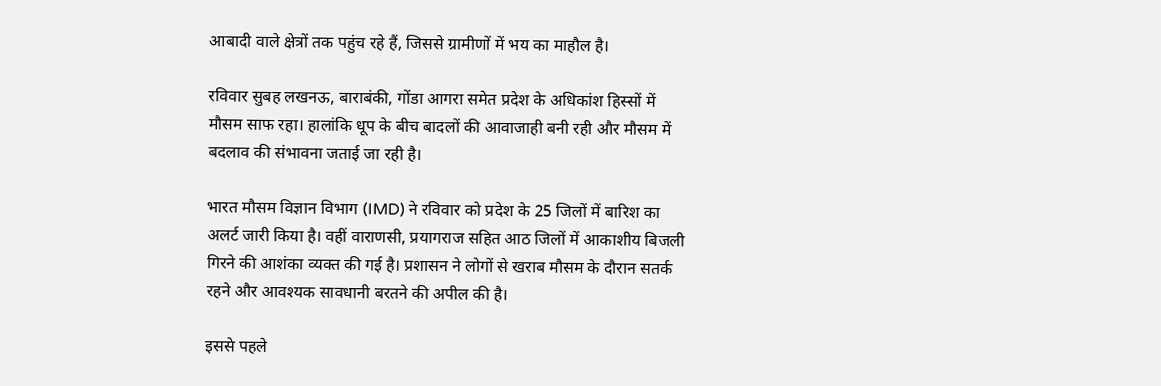आबादी वाले क्षेत्रों तक पहुंच रहे हैं, जिससे ग्रामीणों में भय का माहौल है।

रविवार सुबह लखनऊ, बाराबंकी, गोंडा आगरा समेत प्रदेश के अधिकांश हिस्सों में मौसम साफ रहा। हालांकि धूप के बीच बादलों की आवाजाही बनी रही और मौसम में बदलाव की संभावना जताई जा रही है।

भारत मौसम विज्ञान विभाग (IMD) ने रविवार को प्रदेश के 25 जिलों में बारिश का अलर्ट जारी किया है। वहीं वाराणसी, प्रयागराज सहित आठ जिलों में आकाशीय बिजली गिरने की आशंका व्यक्त की गई है। प्रशासन ने लोगों से खराब मौसम के दौरान सतर्क रहने और आवश्यक सावधानी बरतने की अपील की है।

इससे पहले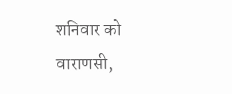शनिवार को वाराणसी,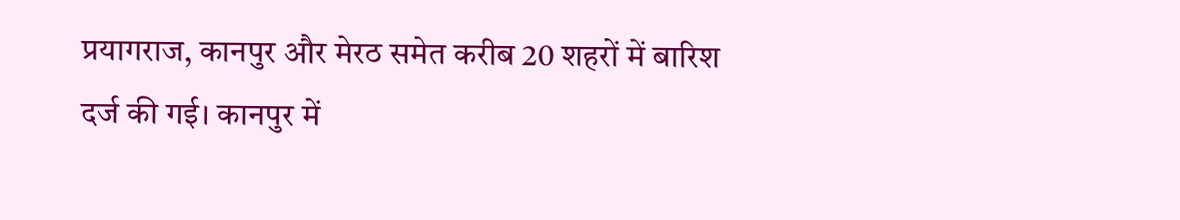प्रयागराज, कानपुर और मेरठ समेत करीब 20 शहरों में बारिश दर्ज की गई। कानपुर में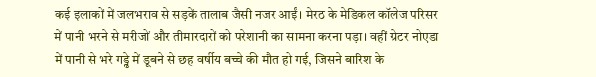कई इलाकों में जलभराव से सड़कें तालाब जैसी नजर आईं। मेरठ के मेडिकल कॉलेज परिसर में पानी भरने से मरीजों और तीमारदारों को परेशानी का सामना करना पड़ा। वहीं ग्रेटर नोएडा में पानी से भरे गड्ढे में डूबने से छह वर्षीय बच्चे की मौत हो गई, जिसने बारिश के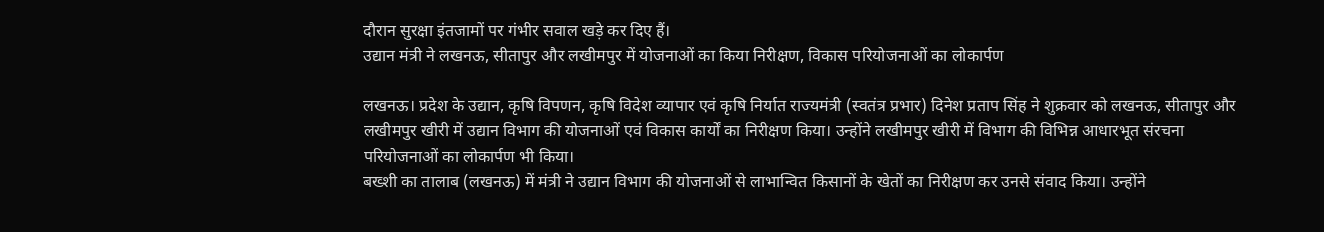दौरान सुरक्षा इंतजामों पर गंभीर सवाल खड़े कर दिए हैं।
उद्यान मंत्री ने लखनऊ, सीतापुर और लखीमपुर में योजनाओं का किया निरीक्षण, विकास परियोजनाओं का लोकार्पण

लखनऊ। प्रदेश के उद्यान, कृषि विपणन, कृषि विदेश व्यापार एवं कृषि निर्यात राज्यमंत्री (स्वतंत्र प्रभार) दिनेश प्रताप सिंह ने शुक्रवार को लखनऊ, सीतापुर और लखीमपुर खीरी में उद्यान विभाग की योजनाओं एवं विकास कार्यों का निरीक्षण किया। उन्होंने लखीमपुर खीरी में विभाग की विभिन्न आधारभूत संरचना परियोजनाओं का लोकार्पण भी किया।
बख्शी का तालाब (लखनऊ) में मंत्री ने उद्यान विभाग की योजनाओं से लाभान्वित किसानों के खेतों का निरीक्षण कर उनसे संवाद किया। उन्होंने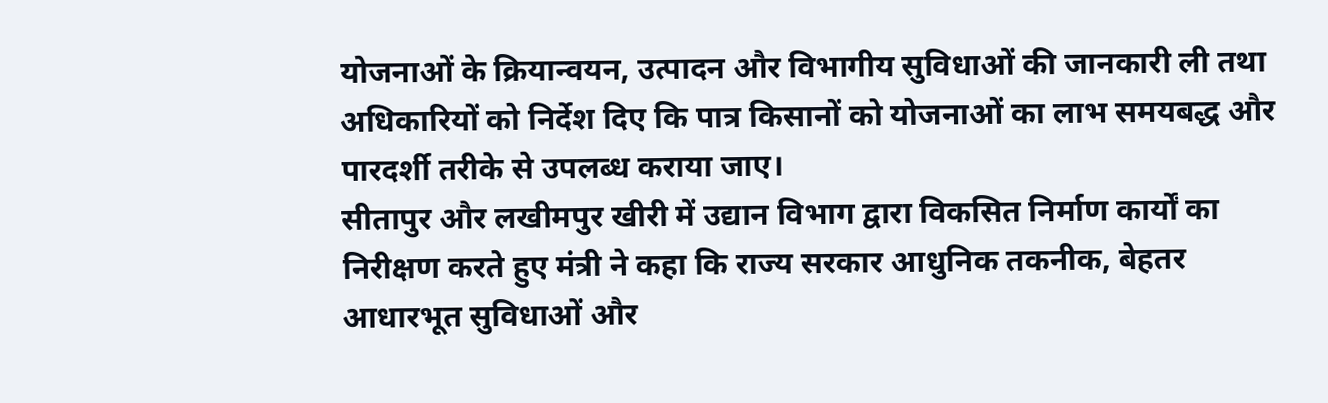योजनाओं के क्रियान्वयन, उत्पादन और विभागीय सुविधाओं की जानकारी ली तथा अधिकारियों को निर्देश दिए कि पात्र किसानों को योजनाओं का लाभ समयबद्ध और पारदर्शी तरीके से उपलब्ध कराया जाए।
सीतापुर और लखीमपुर खीरी में उद्यान विभाग द्वारा विकसित निर्माण कार्यों का निरीक्षण करते हुए मंत्री ने कहा कि राज्य सरकार आधुनिक तकनीक, बेहतर आधारभूत सुविधाओं और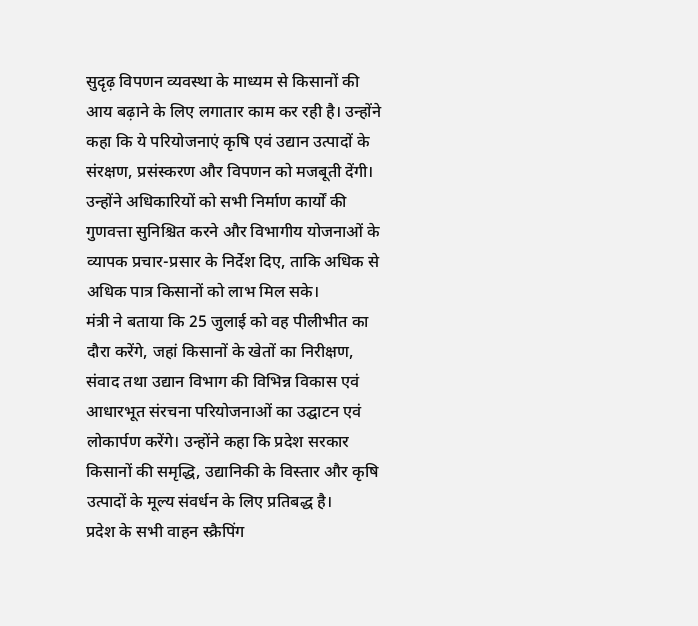सुदृढ़ विपणन व्यवस्था के माध्यम से किसानों की आय बढ़ाने के लिए लगातार काम कर रही है। उन्होंने कहा कि ये परियोजनाएं कृषि एवं उद्यान उत्पादों के संरक्षण, प्रसंस्करण और विपणन को मजबूती देंगी।
उन्होंने अधिकारियों को सभी निर्माण कार्यों की गुणवत्ता सुनिश्चित करने और विभागीय योजनाओं के व्यापक प्रचार-प्रसार के निर्देश दिए, ताकि अधिक से अधिक पात्र किसानों को लाभ मिल सके।
मंत्री ने बताया कि 25 जुलाई को वह पीलीभीत का दौरा करेंगे, जहां किसानों के खेतों का निरीक्षण, संवाद तथा उद्यान विभाग की विभिन्न विकास एवं आधारभूत संरचना परियोजनाओं का उद्घाटन एवं लोकार्पण करेंगे। उन्होंने कहा कि प्रदेश सरकार किसानों की समृद्धि, उद्यानिकी के विस्तार और कृषि उत्पादों के मूल्य संवर्धन के लिए प्रतिबद्ध है।
प्रदेश के सभी वाहन स्क्रैपिंग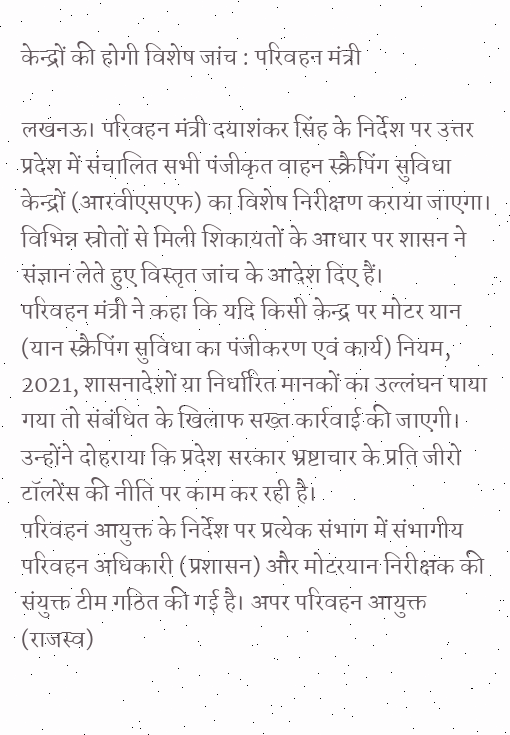केन्द्रों की होगी विशेष जांच : परिवहन मंत्री

लखनऊ। परिवहन मंत्री दयाशंकर सिंह के निर्देश पर उत्तर प्रदेश में संचालित सभी पंजीकृत वाहन स्क्रैपिंग सुविधा केन्द्रों (आरवीएसएफ) का विशेष निरीक्षण कराया जाएगा। विभिन्न स्रोतों से मिली शिकायतों के आधार पर शासन ने संज्ञान लेते हुए विस्तृत जांच के आदेश दिए हैं।
परिवहन मंत्री ने कहा कि यदि किसी केन्द्र पर मोटर यान (यान स्क्रैपिंग सुविधा का पंजीकरण एवं कार्य) नियम, 2021, शासनादेशों या निर्धारित मानकों का उल्लंघन पाया गया तो संबंधित के खिलाफ सख्त कार्रवाई की जाएगी। उन्होंने दोहराया कि प्रदेश सरकार भ्रष्टाचार के प्रति जीरो टॉलरेंस की नीति पर काम कर रही है।
परिवहन आयुक्त के निर्देश पर प्रत्येक संभाग में संभागीय परिवहन अधिकारी (प्रशासन) और मोटरयान निरीक्षक की संयुक्त टीम गठित की गई है। अपर परिवहन आयुक्त (राजस्व)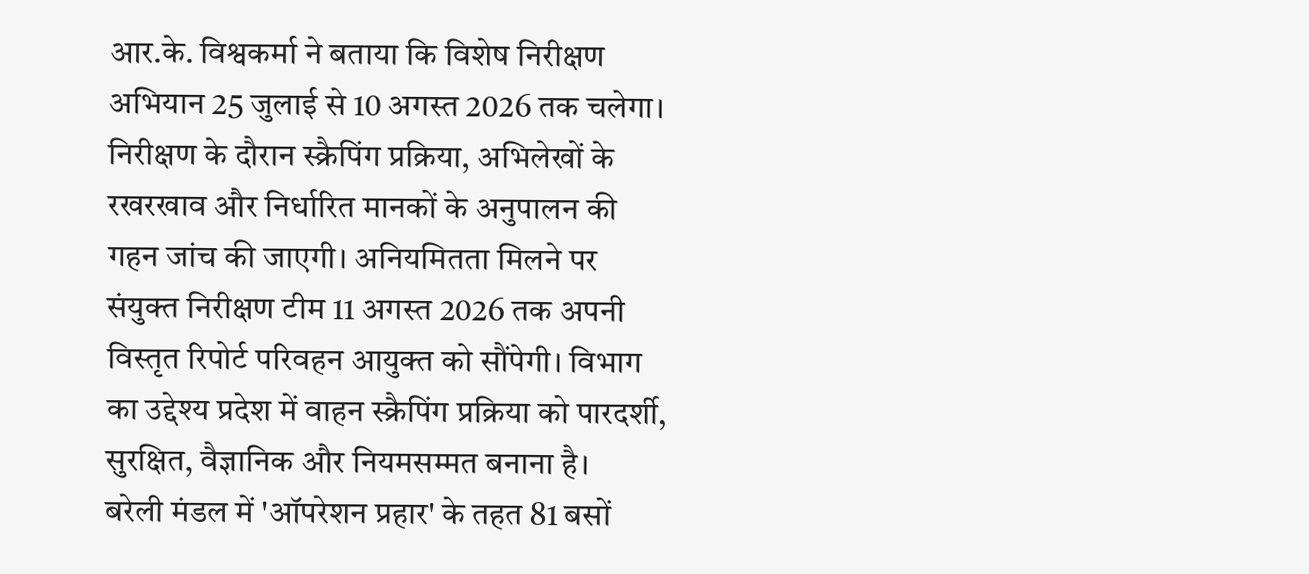आर.के. विश्वकर्मा ने बताया कि विशेष निरीक्षण अभियान 25 जुलाई से 10 अगस्त 2026 तक चलेगा।
निरीक्षण के दौरान स्क्रैपिंग प्रक्रिया, अभिलेखों के रखरखाव और निर्धारित मानकों के अनुपालन की गहन जांच की जाएगी। अनियमितता मिलने पर संयुक्त निरीक्षण टीम 11 अगस्त 2026 तक अपनी विस्तृत रिपोर्ट परिवहन आयुक्त को सौंपेगी। विभाग का उद्देश्य प्रदेश में वाहन स्क्रैपिंग प्रक्रिया को पारदर्शी, सुरक्षित, वैज्ञानिक और नियमसम्मत बनाना है।
बरेली मंडल में 'ऑपरेशन प्रहार' के तहत 81 बसों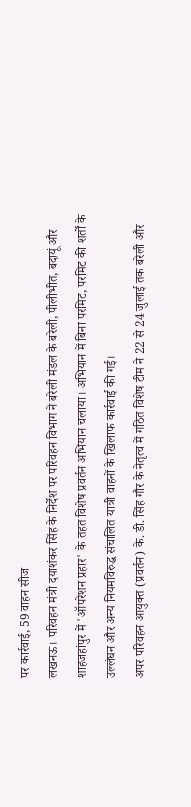पर कार्रवाई, 59 वाहन सीज
लखनऊ। परिवहन मंत्री दयाशंकर सिंह के निर्देश पर परिवहन विभाग ने बरेली मंडल के बरेली, पीलीभीत, बदायूं और शाहजहांपुर में 'ऑपरेशन प्रहार' के तहत विशेष प्रवर्तन अभियान चलाया। अभियान में बिना परमिट, परमिट की शर्तों के उल्लंघन और अन्य नियमविरुद्ध संचालित यात्री वाहनों के खिलाफ कार्रवाई की गई।
अपर परिवहन आयुक्त (प्रवर्तन) के. डी. सिंह गौर के नेतृत्व में गठित विशेष टीम ने 22 से 24 जुलाई तक बरेली और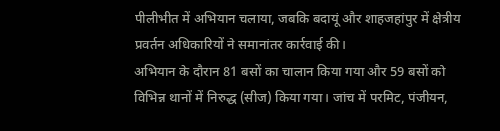पीलीभीत में अभियान चलाया, जबकि बदायूं और शाहजहांपुर में क्षेत्रीय प्रवर्तन अधिकारियों ने समानांतर कार्रवाई की।
अभियान के दौरान 81 बसों का चालान किया गया और 59 बसों को विभिन्न थानों में निरुद्ध (सीज) किया गया। जांच में परमिट, पंजीयन,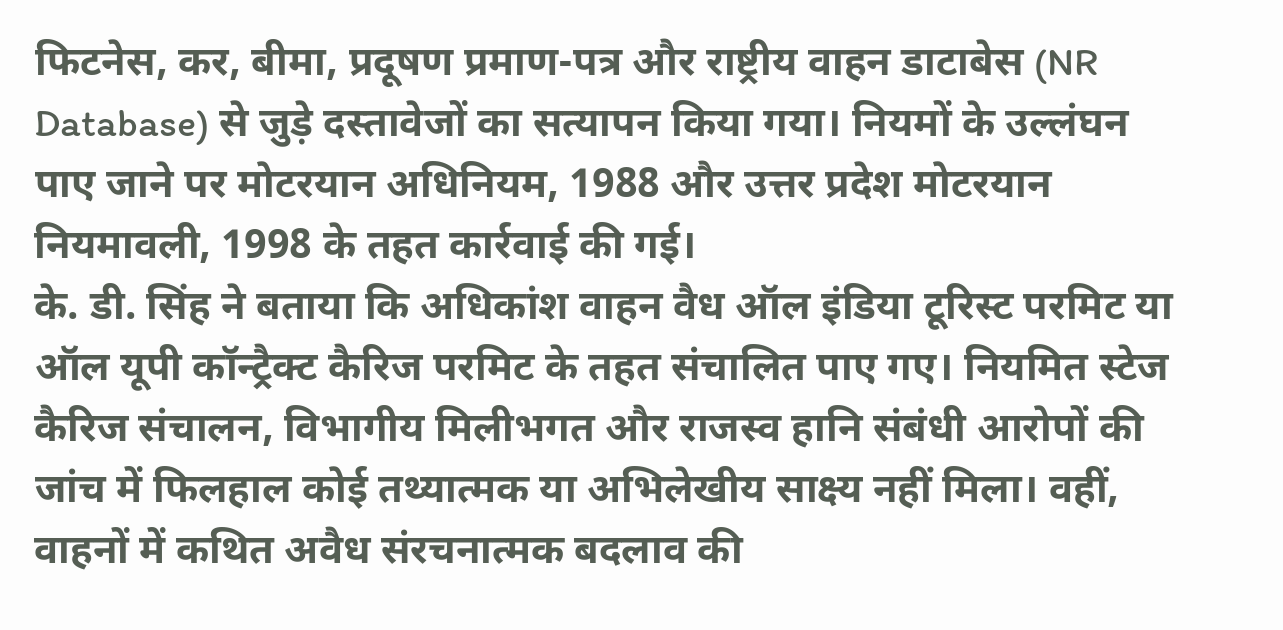फिटनेस, कर, बीमा, प्रदूषण प्रमाण-पत्र और राष्ट्रीय वाहन डाटाबेस (NR Database) से जुड़े दस्तावेजों का सत्यापन किया गया। नियमों के उल्लंघन पाए जाने पर मोटरयान अधिनियम, 1988 और उत्तर प्रदेश मोटरयान नियमावली, 1998 के तहत कार्रवाई की गई।
के. डी. सिंह ने बताया कि अधिकांश वाहन वैध ऑल इंडिया टूरिस्ट परमिट या ऑल यूपी कॉन्ट्रैक्ट कैरिज परमिट के तहत संचालित पाए गए। नियमित स्टेज कैरिज संचालन, विभागीय मिलीभगत और राजस्व हानि संबंधी आरोपों की जांच में फिलहाल कोई तथ्यात्मक या अभिलेखीय साक्ष्य नहीं मिला। वहीं, वाहनों में कथित अवैध संरचनात्मक बदलाव की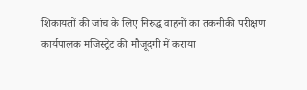शिकायतों की जांच के लिए निरुद्ध वाहनों का तकनीकी परीक्षण कार्यपालक मजिस्ट्रेट की मौजूदगी में कराया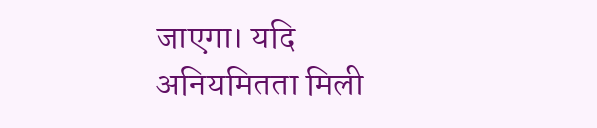जाएगा। यदि अनियमितता मिली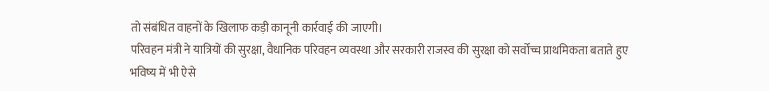तो संबंधित वाहनों के खिलाफ कड़ी कानूनी कार्रवाई की जाएगी।
परिवहन मंत्री ने यात्रियों की सुरक्षा, वैधानिक परिवहन व्यवस्था और सरकारी राजस्व की सुरक्षा को सर्वोच्च प्राथमिकता बताते हुए भविष्य में भी ऐसे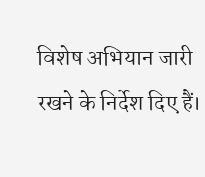विशेष अभियान जारी रखने के निर्देश दिए हैं।